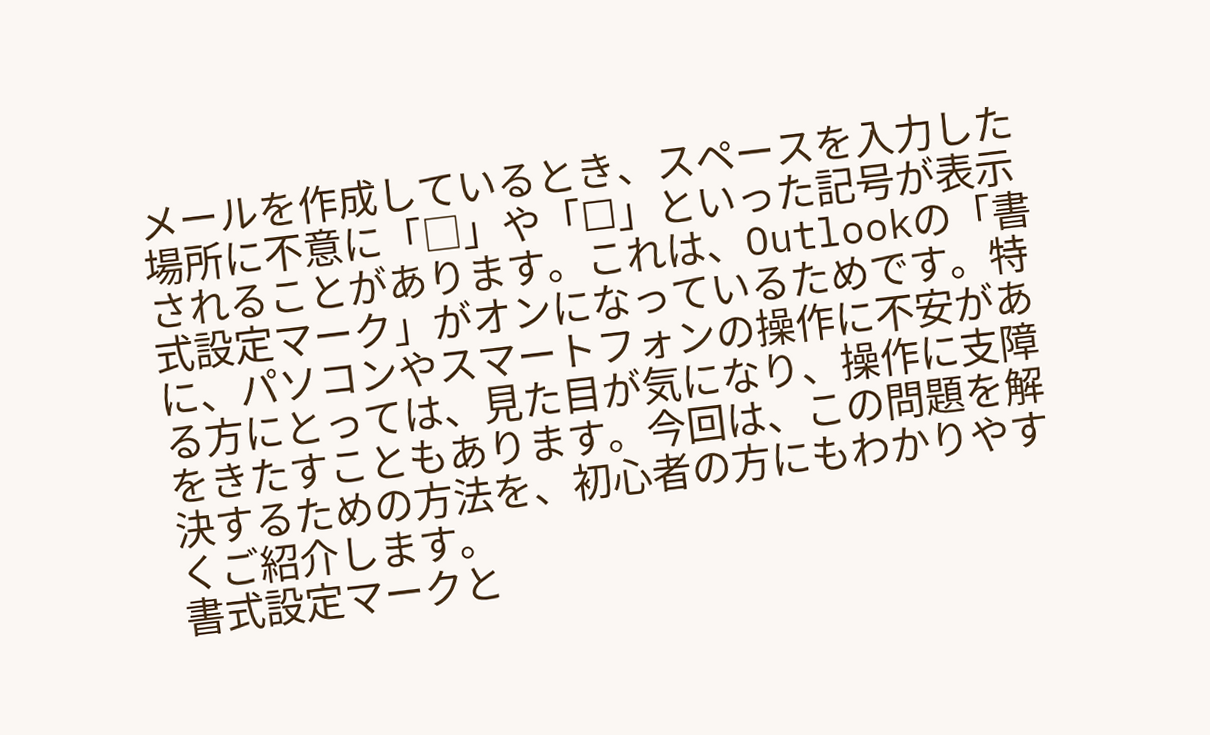メールを作成しているとき、スペースを入力した場所に不意に「□」や「☐」といった記号が表示されることがあります。これは、Outlookの「書式設定マーク」がオンになっているためです。特に、パソコンやスマートフォンの操作に不安がある方にとっては、見た目が気になり、操作に支障をきたすこともあります。今回は、この問題を解決するための方法を、初心者の方にもわかりやすくご紹介します。
書式設定マークと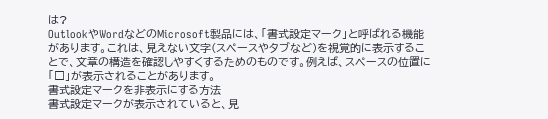は?
OutlookやWordなどのMicrosoft製品には、「書式設定マーク」と呼ばれる機能があります。これは、見えない文字(スペースやタブなど)を視覚的に表示することで、文章の構造を確認しやすくするためのものです。例えば、スペースの位置に「□」が表示されることがあります。
書式設定マークを非表示にする方法
書式設定マークが表示されていると、見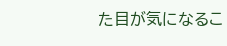た目が気になるこ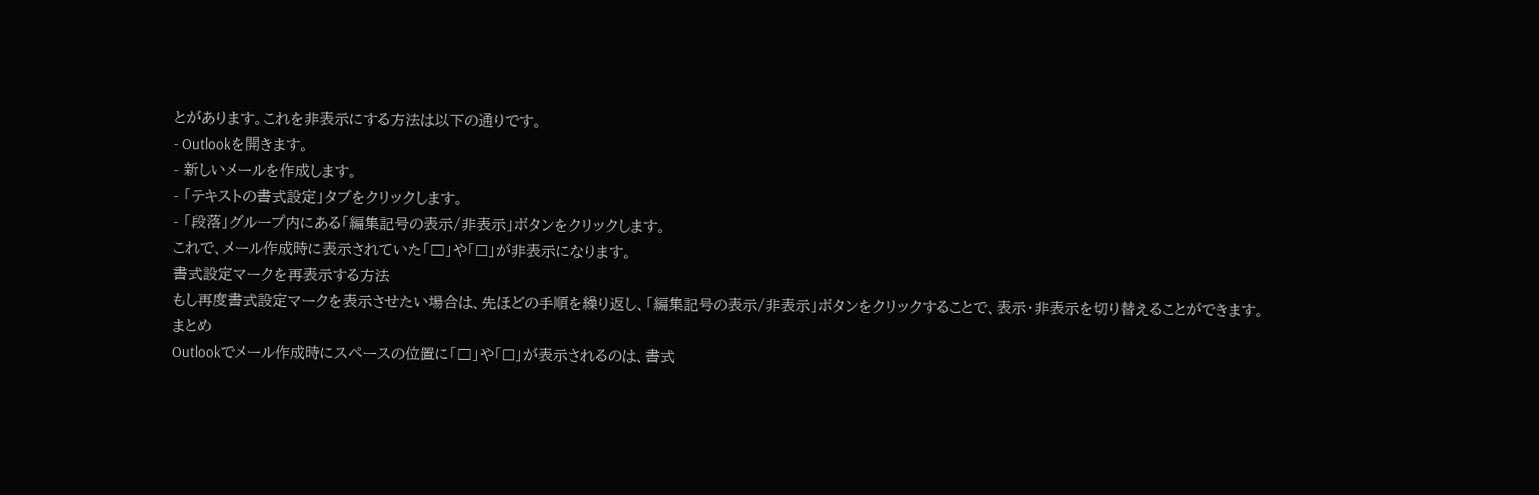とがあります。これを非表示にする方法は以下の通りです。
- Outlookを開きます。
- 新しいメールを作成します。
- 「テキストの書式設定」タブをクリックします。
- 「段落」グループ内にある「編集記号の表示/非表示」ボタンをクリックします。
これで、メール作成時に表示されていた「□」や「☐」が非表示になります。
書式設定マークを再表示する方法
もし再度書式設定マークを表示させたい場合は、先ほどの手順を繰り返し、「編集記号の表示/非表示」ボタンをクリックすることで、表示・非表示を切り替えることができます。
まとめ
Outlookでメール作成時にスペースの位置に「□」や「☐」が表示されるのは、書式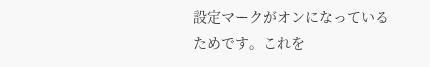設定マークがオンになっているためです。これを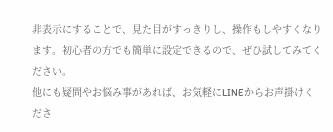非表示にすることで、見た目がすっきりし、操作もしやすくなります。初心者の方でも簡単に設定できるので、ぜひ試してみてください。
他にも疑問やお悩み事があれば、お気軽にLINEからお声掛けくださ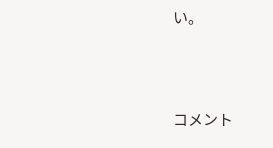い。



コメント